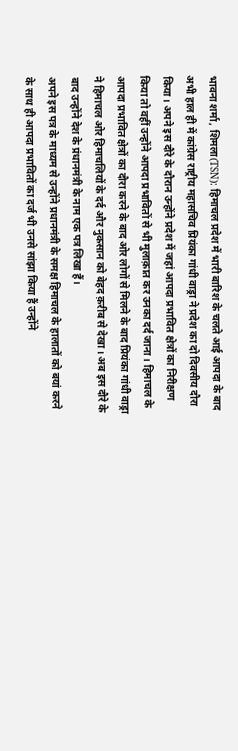भावना शर्मा, शिमला(TSN): हिमाचल प्रदेश में भारी बारिश के चलते आई आपदा के बाद अभी हाल ही में कांग्रेस राष्ट्रीय महासचिव प्रियंका गांधी वाड्रा ने प्रदेश का दो दिवसीय दौरा किया। अपने इस दौरे के दौरान उन्होंने प्रदेश में जहां आपदा प्रभावित क्षेत्रों का निरीक्षण किया तो वहीं उन्होंने आपदा प्रभावितों से भी मुलाक़ात कर उनका दर्द जाना। हिमाचल के आपदा प्रभावित क्षेत्रों का दौरा करने के बाद ओर लोगों से मिलने के बाद प्रियंका गांधी वाड्रा ने हिमाचल ओर हिमाचलियों के दर्द और नुकसान को बेहद क़रीब से देखा। अब इस दौरे के बाद उन्होंने देश के प्रंधानमंत्री के नाम एक पत्र लिखा हैं।
अपने इस पत्र के माध्यम से उन्होंने प्रधानमंत्री के समक्ष हिमाचल के हालातों को बयां करने के साथ ही आपदा प्रभावितों का दर्ज भी उनसे सांझा किया हैं उन्होंने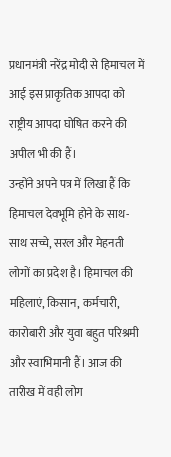प्रधानमंत्री नरेंद्र मोदी से हिमाचल में आई इस प्राकृतिक आपदा को राष्ट्रीय आपदा घोषित करने की अपील भी की हैं।
उन्होंने अपने पत्र में लिखा हैं कि हिमाचल देवभूमि होने के साथ-साथ सच्चे, सरल और मेहनती लोगों का प्रदेश है। हिमाचल की महिलाएं, किसान, कर्मचारी, कारोबारी और युवा बहुत परिश्रमी और स्वाभिमानी हैं। आज की तारीख में वही लोग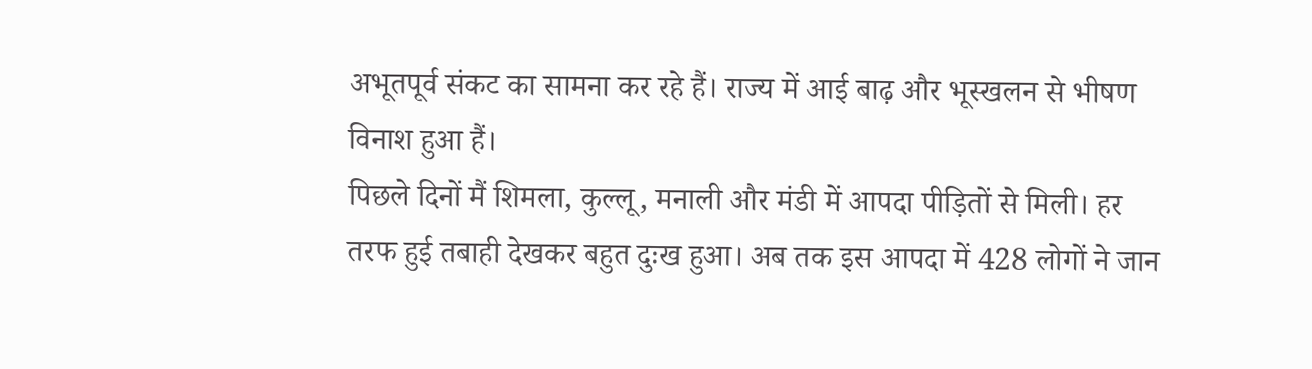अभूतपूर्व संकट का सामना कर रहे हैं। राज्य में आई बाढ़ और भूस्खलन से भीषण विनाश हुआ हैं।
पिछले दिनों मैं शिमला, कुल्लू, मनाली और मंडी में आपदा पीड़ितों से मिली। हर तरफ हुई तबाही देखकर बहुत दुःख हुआ। अब तक इस आपदा में 428 लोगों ने जान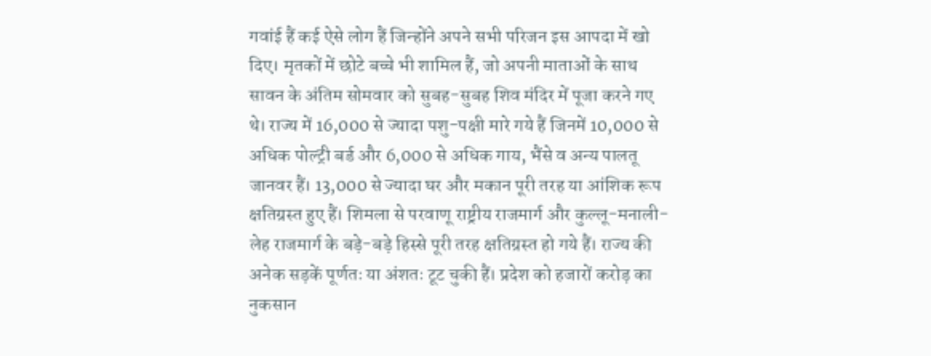गवांई हैं कई ऐसे लोग हैं जिन्होंने अपने सभी परिजन इस आपदा में खो दिए। मृतकों में छोटे बच्चे भी शामिल हैं, जो अपनी माताओं के साथ सावन के अंतिम सोमवार को सुबह-सुबह शिव मंदिर में पूजा करने गए थे। राज्य में 16,000 से ज्यादा पशु-पक्षी मारे गये हैं जिनमें 10,000 से अधिक पोल्ट्री बर्ड और 6,000 से अधिक गाय, भैंसे व अन्य पालतू जानवर हैं। 13,000 से ज्यादा घर और मकान पूरी तरह या आंशिक रूप क्षतिग्रस्त हुए हैं। शिमला से परवाणू राष्ट्रीय राजमार्ग और कुल्लू-मनाली-लेह राजमार्ग के बड़े-बड़े हिस्से पूरी तरह क्षतिग्रस्त हो गये हैं। राज्य की अनेक सड़कें पूर्णतः या अंशतः टूट चुकी हैं। प्रदेश को हजारों करोड़ का नुकसान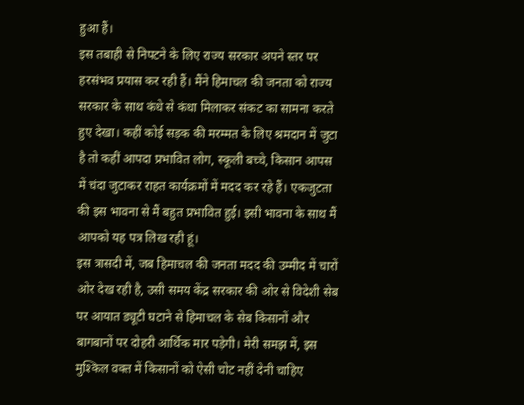हुआ हैं।
इस तबाही से निपटने के लिए राज्य सरकार अपने स्तर पर हरसंभव प्रयास कर रही हैं। मैंने हिमाचल की जनता को राज्य सरकार के साथ कंधे से कंधा मिलाकर संकट का सामना करते हुए देखा। कहीं कोई सड़क की मरम्मत के लिए श्रमदान में जुटा है तो कहीं आपदा प्रभावित लोग, स्कूली बच्चे, किसान आपस में चंदा जुटाकर राहत कार्यक्रमों में मदद कर रहे हैं। एकजुटता की इस भावना से मैं बहुत प्रभावित हुई। इसी भावना के साथ मैं आपको यह पत्र लिख रही हूं।
इस त्रासदी में, जब हिमाचल की जनता मदद की उम्मीद में चारों ओर देख रही है, उसी समय केंद्र सरकार की ओर से विदेशी सेब पर आयात ड्यूटी घटाने से हिमाचल के सेब किसानों और बागबानों पर दोहरी आर्थिक मार पड़ेगी। मेरी समझ में, इस मुश्किल वक्त में किसानों को ऐसी चोट नहीं देनी चाहिए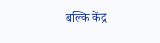बल्कि केंद्र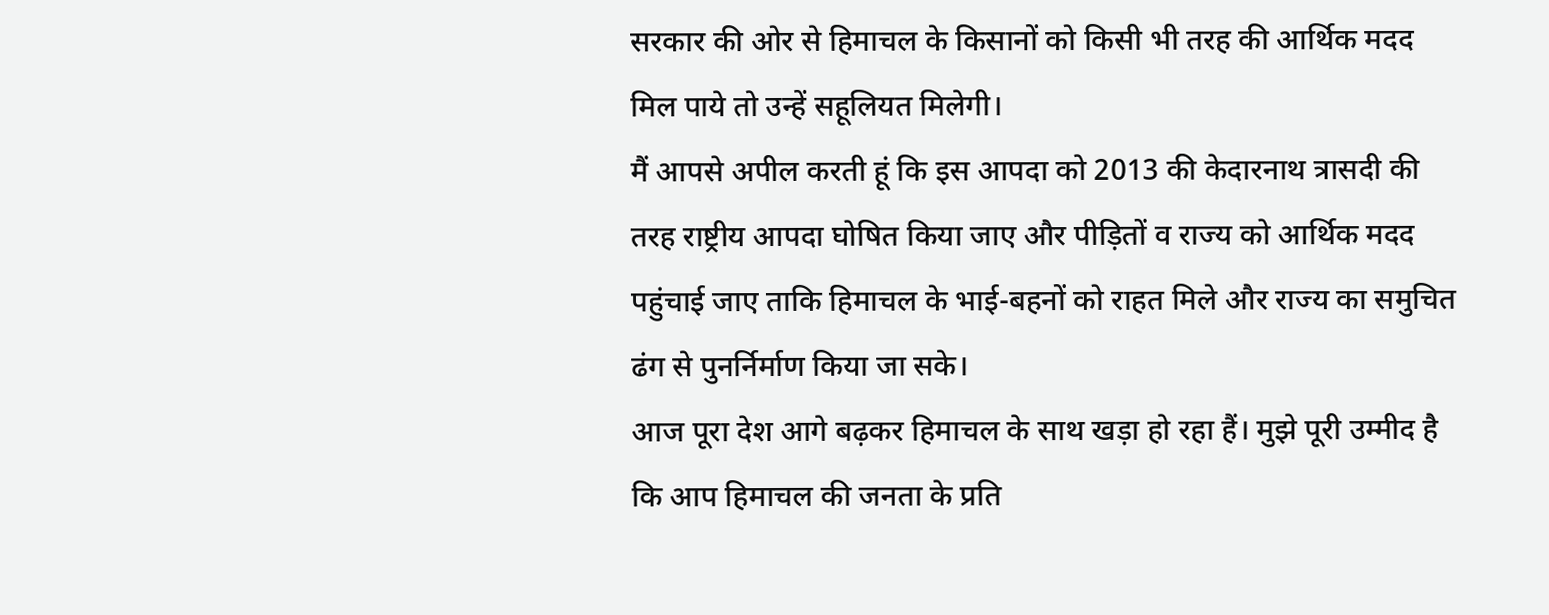सरकार की ओर से हिमाचल के किसानों को किसी भी तरह की आर्थिक मदद मिल पाये तो उन्हें सहूलियत मिलेगी।
मैं आपसे अपील करती हूं कि इस आपदा को 2013 की केदारनाथ त्रासदी की तरह राष्ट्रीय आपदा घोषित किया जाए और पीड़ितों व राज्य को आर्थिक मदद पहुंचाई जाए ताकि हिमाचल के भाई-बहनों को राहत मिले और राज्य का समुचित ढंग से पुनर्निर्माण किया जा सके।
आज पूरा देश आगे बढ़कर हिमाचल के साथ खड़ा हो रहा हैं। मुझे पूरी उम्मीद है कि आप हिमाचल की जनता के प्रति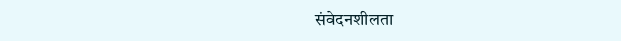संवेदनशीलता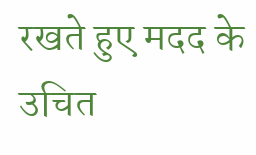रखते हुए मदद के उचित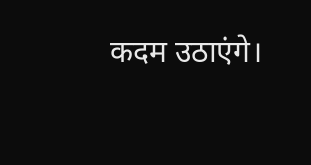कदम उठाएंगे।